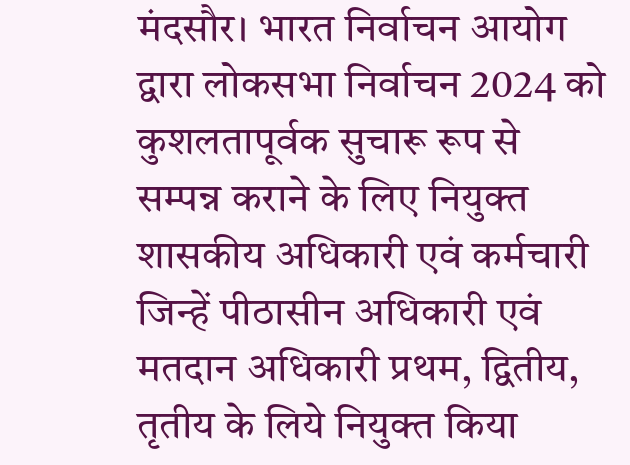मंदसौर। भारत निर्वाचन आयोग द्वारा लोकसभा निर्वाचन 2024 को कुशलतापूर्वक सुचारू रूप से सम्पन्न कराने के लिए नियुक्त शासकीय अधिकारी एवं कर्मचारी जिन्हें पीठासीन अधिकारी एवं मतदान अधिकारी प्रथम, द्वितीय, तृतीय के लिये नियुक्त किया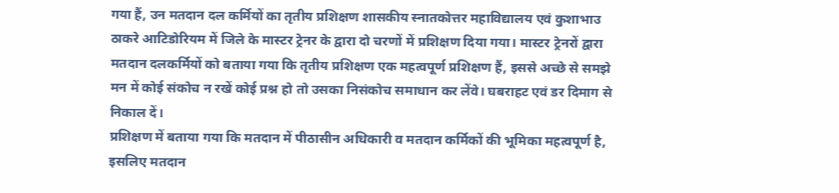गया हैं, उन मतदान दल कर्मियों का तृतीय प्रशिक्षण शासकीय स्नातकोत्तर महाविद्यालय एवं कुशाभाउ ठाकरे आटिडोरियम में जिले के मास्टर ट्रेनर के द्वारा दो चरणों में प्रशिक्षण दिया गया। मास्टर ट्रेनरों द्वारा मतदान दलकर्मियों को बताया गया कि तृतीय प्रशिक्षण एक महत्वपूर्ण प्रशिक्षण हैं, इससे अच्छे से समझे मन में कोई संकोच न रखें कोई प्रश्न हो तो उसका निसंकोच समाधान कर लेंवे। घबराहट एवं डर दिमाग से निकाल दें।
प्रशिक्षण में बताया गया कि मतदान में पीठासीन अधिकारी व मतदान कर्मिकों की भूमिका महत्वपूर्ण है, इसलिए मतदान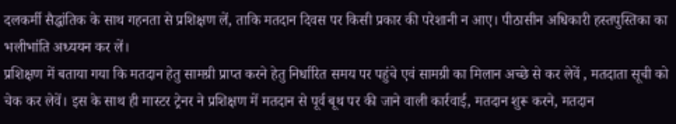दलकर्मी सैद्धांतिक के साथ गहनता से प्रशिक्षण लें, ताकि मतदान दिवस पर किसी प्रकार की परेशानी न आए। पीठासीन अधिकारी हस्तपुस्तिका का भलीभांति अध्ययन कर लें।
प्रशिक्षण में बताया गया कि मतदान हेतु सामग्री प्राप्त करने हेतु निर्धारित समय पर पहुंचे एवं सामग्री का मिलान अच्छे से कर लेवें , मतदाता सूची को चेक कर लेवें। इस के साथ ही मास्टर ट्रेनर ने प्रशिक्षण में मतदान से पूर्व बूथ पर की जाने वाली कार्रवाई, मतदान शुरू करने, मतदान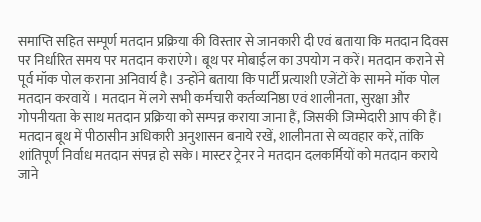समाप्ति सहित सम्पूर्ण मतदान प्रक्रिया की विस्तार से जानकारी दी एवं बताया कि मतदान दिवस पर निर्धारित समय पर मतदान कराएंगे। बूथ पर मोबाईल का उपयोग न करें। मतदान कराने से पूर्व मॉक पोल कराना अनिवार्य है। उन्होंने बताया कि पार्टी प्रत्याशी एजेंटों के सामने मॉक पोल मतदान करवायें । मतदान में लगे सभी कर्मचारी कर्तव्यनिष्ठा एवं शालीनता, सुरक्षा और गोपनीयता के साथ मतदान प्रक्रिया को सम्पन्न कराया जाना हैं, जिसकी जिम्मेदारी आप की हैं। मतदान बूथ में पीठासीन अधिकारी अनुशासन बनाये रखें, शालीनता से व्यवहार करें, तांकि शांतिपूर्ण निर्वाध मतदान संपन्न हो सके। मास्टर ट्रेनर ने मतदान दलकर्मियों को मतदान कराये जाने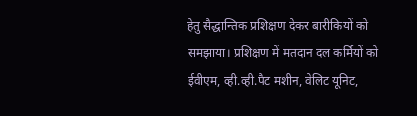हेतु सैद्धान्तिक प्रशिक्षण देकर बारीकियों को समझाया। प्रशिक्षण में मतदान दल कर्मियों को ईवीएम, व्ही.व्ही.पैट मशीन, वेलिट यूनिट,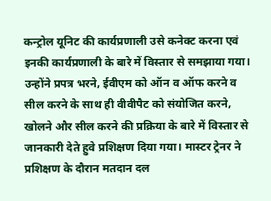कन्ट्रोल यूनिट की कार्यप्रणाली उसे कनेक्ट करना एवं इनकी कार्यप्रणाली के बारे में विस्तार से समझाया गया। उन्होंने प्रपत्र भरने, ईवीएम को ऑन व ऑफ करने व सील करने के साथ ही वीवीपैट को संयोजित करने, खोलने और सील करने की प्रक्रिया के बारे में विस्तार से जानकारी देते हुवे प्रशिक्षण दिया गया। मास्टर ट्रेनर ने प्रशिक्षण के दौरान मतदान दल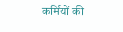कर्मियों की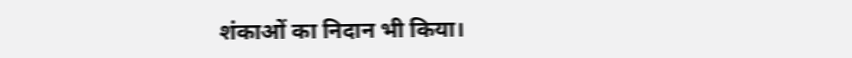शंकाओं का निदान भी किया।